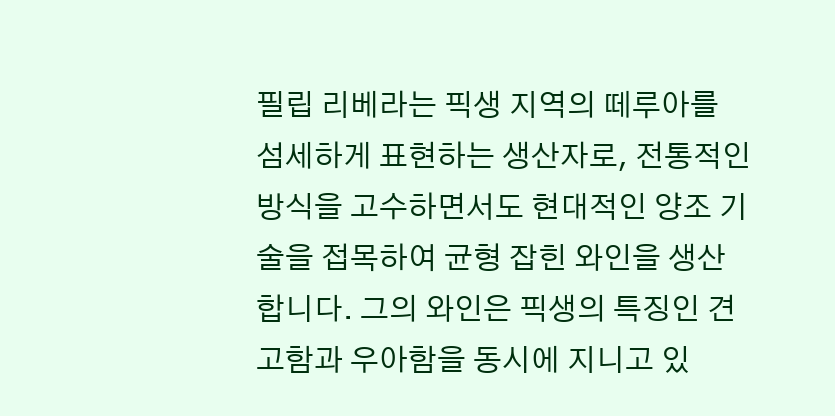필립 리베라는 픽생 지역의 떼루아를 섬세하게 표현하는 생산자로, 전통적인 방식을 고수하면서도 현대적인 양조 기술을 접목하여 균형 잡힌 와인을 생산합니다. 그의 와인은 픽생의 특징인 견고함과 우아함을 동시에 지니고 있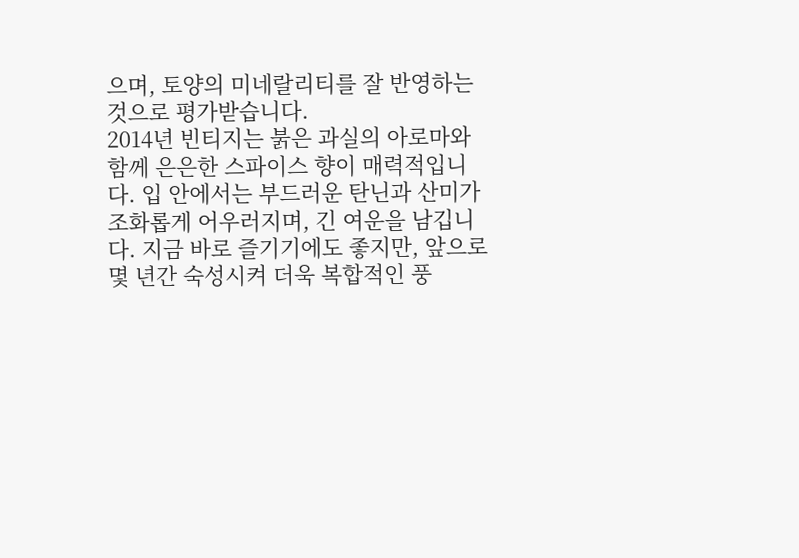으며, 토양의 미네랄리티를 잘 반영하는 것으로 평가받습니다.
2014년 빈티지는 붉은 과실의 아로마와 함께 은은한 스파이스 향이 매력적입니다. 입 안에서는 부드러운 탄닌과 산미가 조화롭게 어우러지며, 긴 여운을 남깁니다. 지금 바로 즐기기에도 좋지만, 앞으로 몇 년간 숙성시켜 더욱 복합적인 풍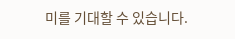미를 기대할 수 있습니다.